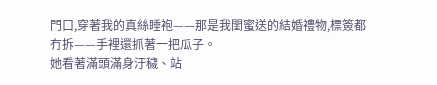門口,穿著我的真絲睡袍——那是我閨蜜送的結婚禮物,標簽都冇拆——手裡還抓著一把瓜子。
她看著滿頭滿身汙穢、站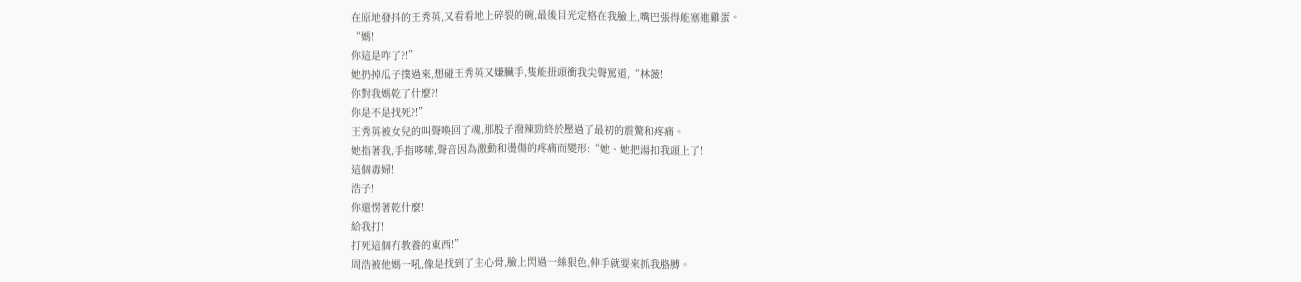在原地發抖的王秀英,又看看地上碎裂的碗,最後目光定格在我臉上,嘴巴張得能塞進雞蛋。
“媽!
你這是咋了?!”
她扔掉瓜子撲過來,想碰王秀英又嫌臟手,隻能扭頭衝我尖聲罵道,“林薇!
你對我媽乾了什麼?!
你是不是找死?!”
王秀英被女兒的叫聲喚回了魂,那股子潑辣勁終於壓過了最初的震驚和疼痛。
她指著我,手指哆嗦,聲音因為激動和燙傷的疼痛而變形:“她、她把湯扣我頭上了!
這個毒婦!
浩子!
你還愣著乾什麼!
給我打!
打死這個冇教養的東西!”
周浩被他媽一吼,像是找到了主心骨,臉上閃過一絲狠色,伸手就要來抓我胳膊。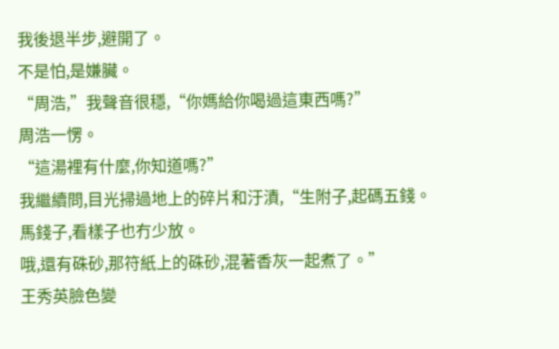我後退半步,避開了。
不是怕,是嫌臟。
“周浩,”我聲音很穩,“你媽給你喝過這東西嗎?”
周浩一愣。
“這湯裡有什麼,你知道嗎?”
我繼續問,目光掃過地上的碎片和汙漬,“生附子,起碼五錢。
馬錢子,看樣子也冇少放。
哦,還有硃砂,那符紙上的硃砂,混著香灰一起煮了。”
王秀英臉色變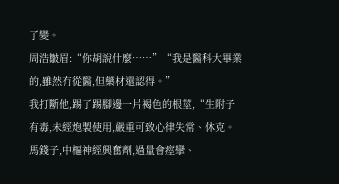了變。
周浩皺眉:“你胡說什麼……”“我是醫科大畢業的,雖然冇從醫,但藥材還認得。”
我打斷他,踢了踢腳邊一片褐色的根莖,“生附子有毒,未經炮製使用,嚴重可致心律失常、休克。
馬錢子,中樞神經興奮劑,過量會痙攣、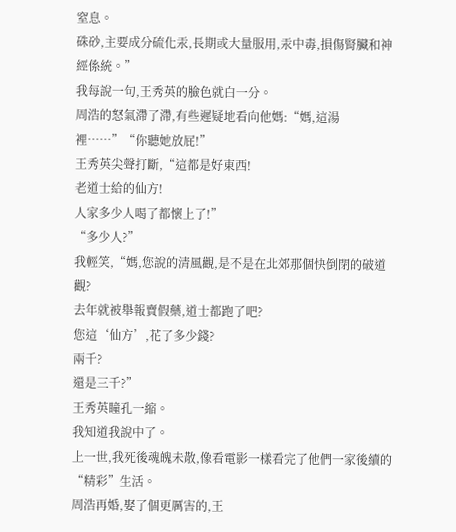窒息。
硃砂,主要成分硫化汞,長期或大量服用,汞中毒,損傷腎臟和神經係統。”
我每說一句,王秀英的臉色就白一分。
周浩的怒氣滯了滯,有些遲疑地看向他媽:“媽,這湯裡……”“你聽她放屁!”
王秀英尖聲打斷,“這都是好東西!
老道士給的仙方!
人家多少人喝了都懷上了!”
“多少人?”
我輕笑,“媽,您說的清風觀,是不是在北郊那個快倒閉的破道觀?
去年就被舉報賣假藥,道士都跑了吧?
您這‘仙方’,花了多少錢?
兩千?
還是三千?”
王秀英瞳孔一縮。
我知道我說中了。
上一世,我死後魂魄未散,像看電影一樣看完了他們一家後續的“精彩”生活。
周浩再婚,娶了個更厲害的,王